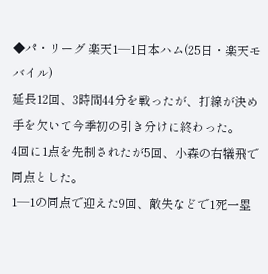◆パ・リーグ 楽天1―1日本ハム(25日・楽天モバイル)
延長12回、3時間44分を戦ったが、打線が決め手を欠いて今季初の引き分けに終わった。
4回に1点を先制されたが5回、小森の右犠飛で同点とした。
1―1の同点で迎えた9回、敵失などで1死一塁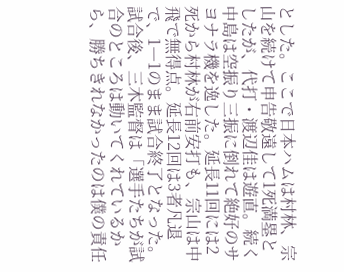とした。ここで日本ハムは村林、宗山を続けて申告敬遠して1死満塁としたが、代打・渡辺佳は遊直。続く中島は空振り三振に倒れて絶好のサヨナラ機を逸した。延長11回には2死から村林が右前安打も、宗山は中飛で無得点。延長12回は3者凡退で、1―1のまま試合終了となった。
試合後、三木監督は「選手たちが試合のところは動いてくれているから、勝ちきれなかったのは僕の責任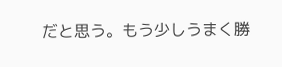だと思う。もう少しうまく勝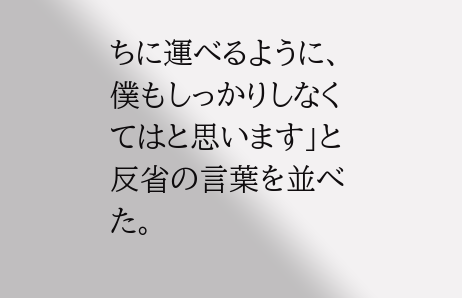ちに運べるように、僕もしっかりしなくてはと思います」と反省の言葉を並べた。